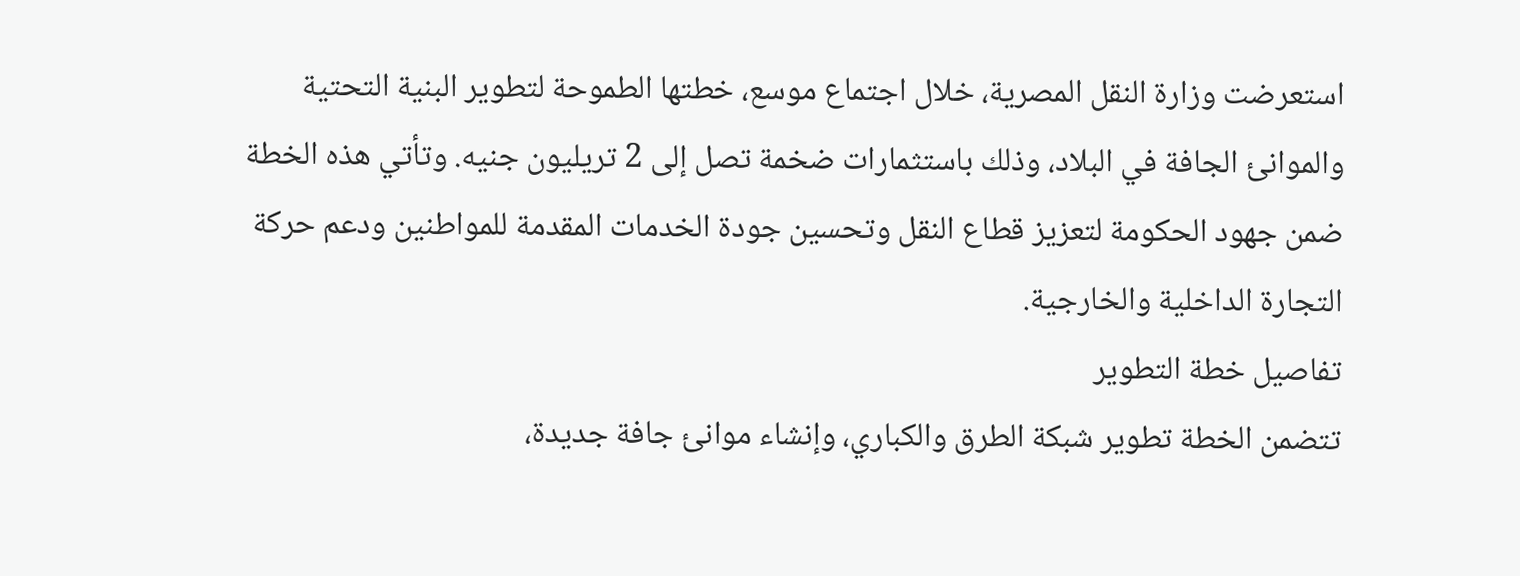استعرضت وزارة النقل المصرية، خلال اجتماع موسع، خطتها الطموحة لتطوير البنية التحتية والموانئ الجافة في البلاد، وذلك باستثمارات ضخمة تصل إلى 2 تريليون جنيه. وتأتي هذه الخطة ضمن جهود الحكومة لتعزيز قطاع النقل وتحسين جودة الخدمات المقدمة للمواطنين ودعم حركة التجارة الداخلية والخارجية.
تفاصيل خطة التطوير
تتضمن الخطة تطوير شبكة الطرق والكباري، وإنشاء موانئ جافة جديدة،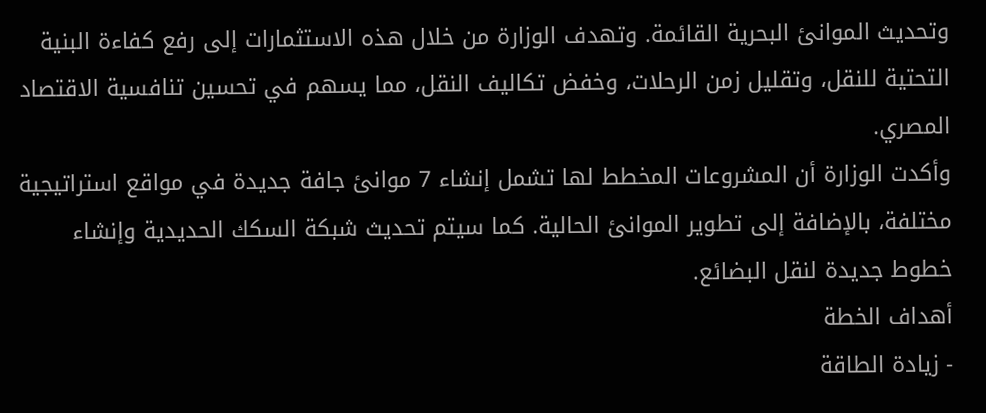وتحديث الموانئ البحرية القائمة. وتهدف الوزارة من خلال هذه الاستثمارات إلى رفع كفاءة البنية التحتية للنقل، وتقليل زمن الرحلات، وخفض تكاليف النقل، مما يسهم في تحسين تنافسية الاقتصاد المصري.
وأكدت الوزارة أن المشروعات المخطط لها تشمل إنشاء 7 موانئ جافة جديدة في مواقع استراتيجية مختلفة، بالإضافة إلى تطوير الموانئ الحالية. كما سيتم تحديث شبكة السكك الحديدية وإنشاء خطوط جديدة لنقل البضائع.
أهداف الخطة
- زيادة الطاقة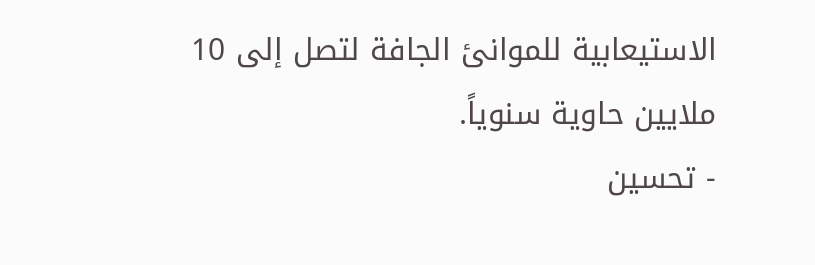الاستيعابية للموانئ الجافة لتصل إلى 10 ملايين حاوية سنوياً.
- تحسين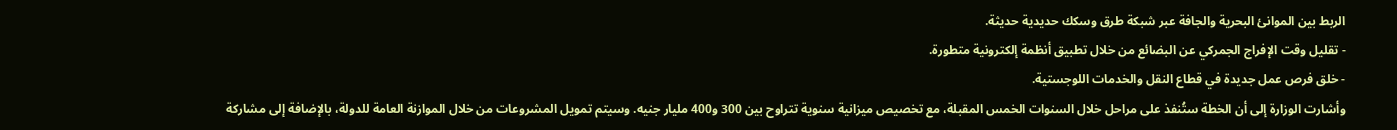الربط بين الموانئ البحرية والجافة عبر شبكة طرق وسكك حديدية حديثة.
- تقليل وقت الإفراج الجمركي عن البضائع من خلال تطبيق أنظمة إلكترونية متطورة.
- خلق فرص عمل جديدة في قطاع النقل والخدمات اللوجستية.
وأشارت الوزارة إلى أن الخطة ستُنفذ على مراحل خلال السنوات الخمس المقبلة، مع تخصيص ميزانية سنوية تتراوح بين 300 و400 مليار جنيه. وسيتم تمويل المشروعات من خلال الموازنة العامة للدولة، بالإضافة إلى مشاركة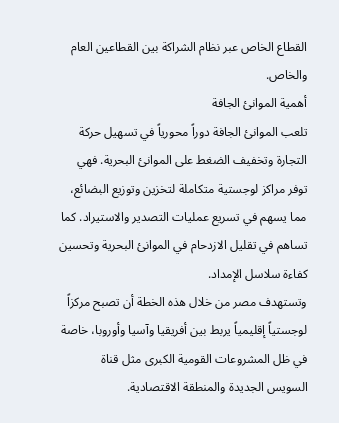القطاع الخاص عبر نظام الشراكة بين القطاعين العام والخاص.
أهمية الموانئ الجافة
تلعب الموانئ الجافة دوراً محورياً في تسهيل حركة التجارة وتخفيف الضغط على الموانئ البحرية. فهي توفر مراكز لوجستية متكاملة لتخزين وتوزيع البضائع، مما يسهم في تسريع عمليات التصدير والاستيراد. كما تساهم في تقليل الازدحام في الموانئ البحرية وتحسين كفاءة سلاسل الإمداد.
وتستهدف مصر من خلال هذه الخطة أن تصبح مركزاً لوجستياً إقليمياً يربط بين أفريقيا وآسيا وأوروبا، خاصة في ظل المشروعات القومية الكبرى مثل قناة السويس الجديدة والمنطقة الاقتصادية.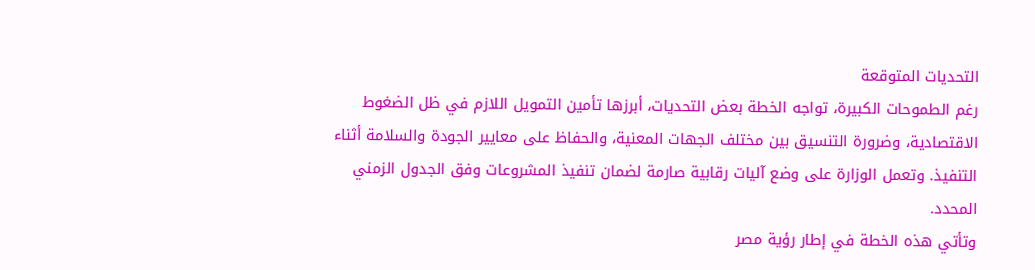التحديات المتوقعة
رغم الطموحات الكبيرة، تواجه الخطة بعض التحديات، أبرزها تأمين التمويل اللازم في ظل الضغوط الاقتصادية، وضرورة التنسيق بين مختلف الجهات المعنية، والحفاظ على معايير الجودة والسلامة أثناء التنفيذ. وتعمل الوزارة على وضع آليات رقابية صارمة لضمان تنفيذ المشروعات وفق الجدول الزمني المحدد.
وتأتي هذه الخطة في إطار رؤية مصر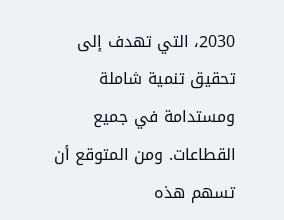2030، التي تهدف إلى تحقيق تنمية شاملة ومستدامة في جميع القطاعات. ومن المتوقع أن تسهم هذه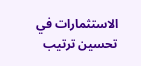الاستثمارات في تحسين ترتيب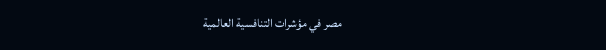مصر في مؤشرات التنافسية العالمية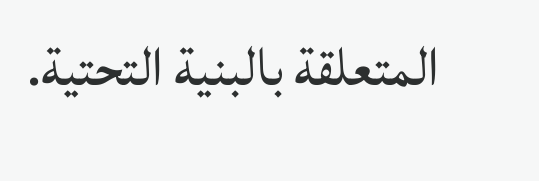المتعلقة بالبنية التحتية.